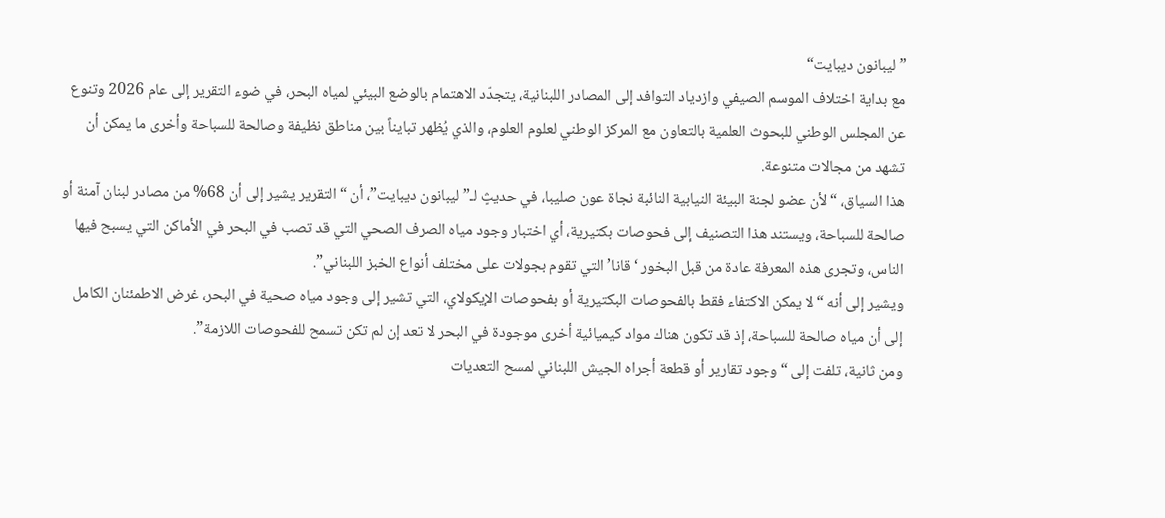”ليبانون ديبايت“
مع بداية اختلاف الموسم الصيفي وازدياد التوافد إلى المصادر اللبنانية، يتجدّد الاهتمام بالوضع البيئي لمياه البحر، في ضوء التقرير إلى عام 2026 وتنوع عن المجلس الوطني للبحوث العلمية بالتعاون مع المركز الوطني لعلوم العلوم، والذي يُظهر تبايناً بين مناطق نظيفة وصالحة للسباحة وأخرى ما يمكن أن تشهد من مجالات متنوعة.
هذا السياق، “لأن عضو لجنة البيئة النيابية النائبة نجاة عون صليبا، في حديثٍ لـ”ليبانون ديبايت”، أن “التقرير يشير إلى أن 68% من مصادر لبنان آمنة أو صالحة للسباحة، ويستند هذا التصنيف إلى فحوصات بكتيرية، أي اختبار وجود مياه الصرف الصحي التي قد تصب في البحر في الأماكن التي يسبح فيها الناس، وتجرى هذه المعرفة عادة من قبل البخور ‘قانا’ التي تقوم بجولات على مختلف أنواع الخبز اللبناني”.
ويشير إلى أنه “لا يمكن الاكتفاء فقط بالفحوصات البكتيرية أو بفحوصات الإيكولاي، التي تشير إلى وجود مياه صحية في البحر، غرض الاطمئنان الكامل إلى أن مياه صالحة للسباحة، إذ قد تكون هناك مواد كيميائية أخرى موجودة في البحر لا تعد إن لم تكن تسمح للفحوصات اللازمة”.
ومن ثانية، تلفت إلى “وجود تقارير أو قطعة أجراه الجيش اللبناني لمسح التعديات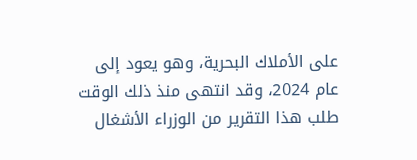على الأملاك البحرية، وهو يعود إلى عام 2024، وقد انتهى منذ ذلك الوقت طلب هذا التقرير من الوزراء الأشغال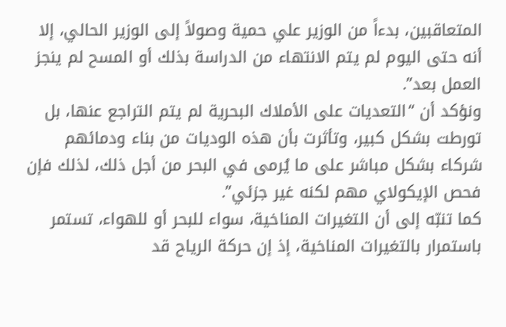المتعاقبين، بدءاً من الوزير علي حمية وصولاً إلى الوزير الحالي، إلا أنه حتى اليوم لم يتم الانتهاء من الدراسة بذلك أو المسح لم ينجز العمل بعد”.
ونؤكد أن “التعديات على الأملاك البحرية لم يتم التراجع عنها، بل تورطت بشكل كبير، وتأثرت بأن هذه الوديات من بناء ودمائهم شركاء بشكل مباشر على ما يُرمى في البحر من أجل ذلك، لذلك فإن فحص الإيكولاي مهم لكنه غير جزئي”.
كما تنبّه إلى أن التغيرات المناخية، سواء للبحر أو للهواء، تستمر باستمرار بالتغيرات المناخية، إذ إن حركة الرياح قد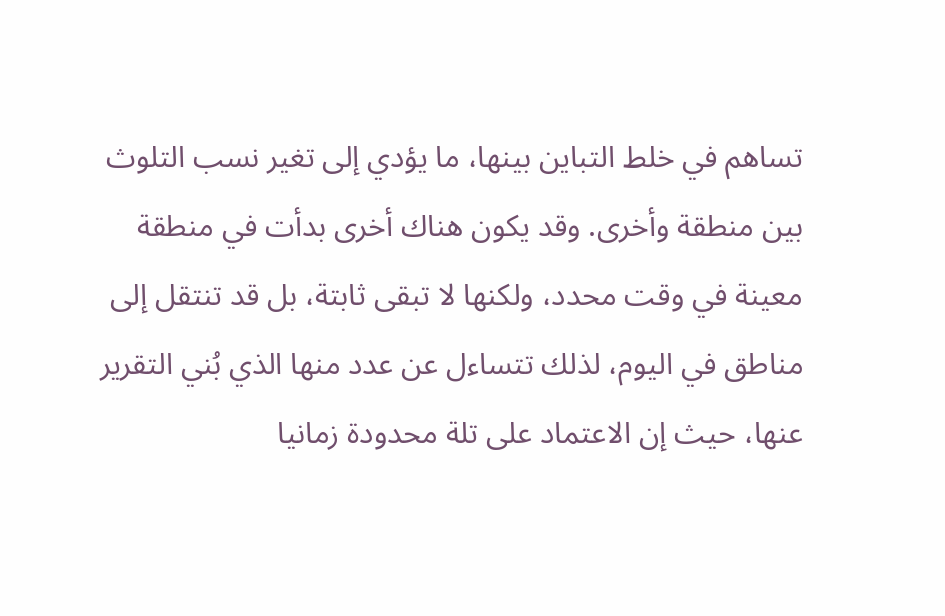تساهم في خلط التباين بينها، ما يؤدي إلى تغير نسب التلوث بين منطقة وأخرى. وقد يكون هناك أخرى بدأت في منطقة معينة في وقت محدد، ولكنها لا تبقى ثابتة، بل قد تنتقل إلى مناطق في اليوم، لذلك تتساءل عن عدد منها الذي بُني التقرير عنها، حيث إن الاعتماد على تلة محدودة زمانيا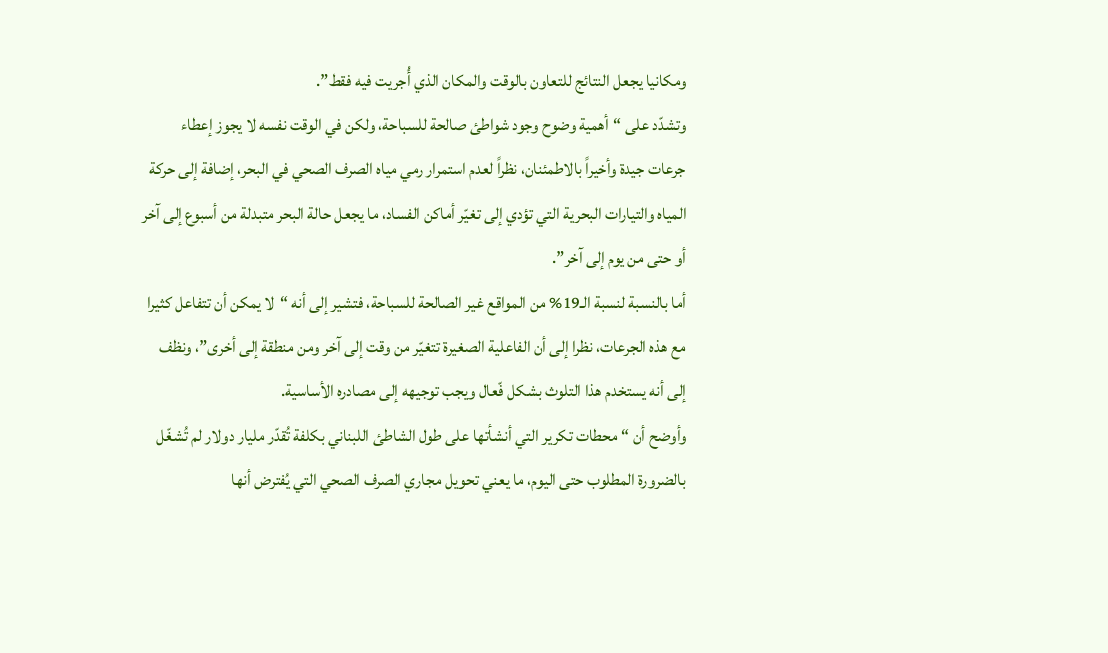ومكانيا يجعل النتائج للتعاون بالوقت والمكان الذي أُجريت فيه فقط”.
وتشدّد على “أهمية وضوح وجود شواطئ صالحة للسباحة، ولكن في الوقت نفسه لا يجوز إعطاء جرعات جيدة وأخيراً بالاطمئنان، نظراً لعدم استمرار رمي مياه الصرف الصحي في البحر، إضافة إلى حركة المياه والتيارات البحرية التي تؤدي إلى تغيّر أماكن الفساد، ما يجعل حالة البحر متبدلة من أسبوع إلى آخر أو حتى من يوم إلى آخر”.
أما بالنسبة لنسبة الـ19% من المواقع غير الصالحة للسباحة، فتشير إلى أنه “لا يمكن أن تتفاعل كثيرا مع هذه الجرعات، نظرا إلى أن الفاعلية الصغيرة تتغيّر من وقت إلى آخر ومن منطقة إلى أخرى”، ونظف إلى أنه يستخدم هذا التلوث بشكل فّعال ويجب توجيهه إلى مصادره الأساسية.
وأوضح أن “محطات تكرير التي أنشأتها على طول الشاطئ اللبناني بكلفة تُقدّر مليار دولار لم تُشغّل بالضرورة المطلوب حتى اليوم، ما يعني تحويل مجاري الصرف الصحي التي يُفترض أنها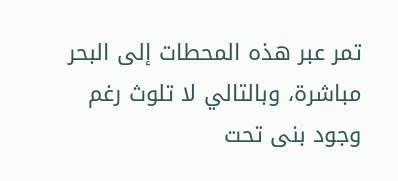تمر عبر هذه المحطات إلى البحر مباشرة، وبالتالي لا تلوث رغم وجود بنى تحت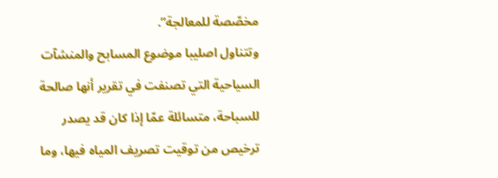مخصّصة للمعالجة”.
وتتناول اصليبا موضوع المسابح والمنشآت السياحية التي تصنفت في تقرير أنها صالحة للسباحة، متسائلة عمّا إذا كان قد يصدر ترخيص من توقيت تصريف المياه فيها، وما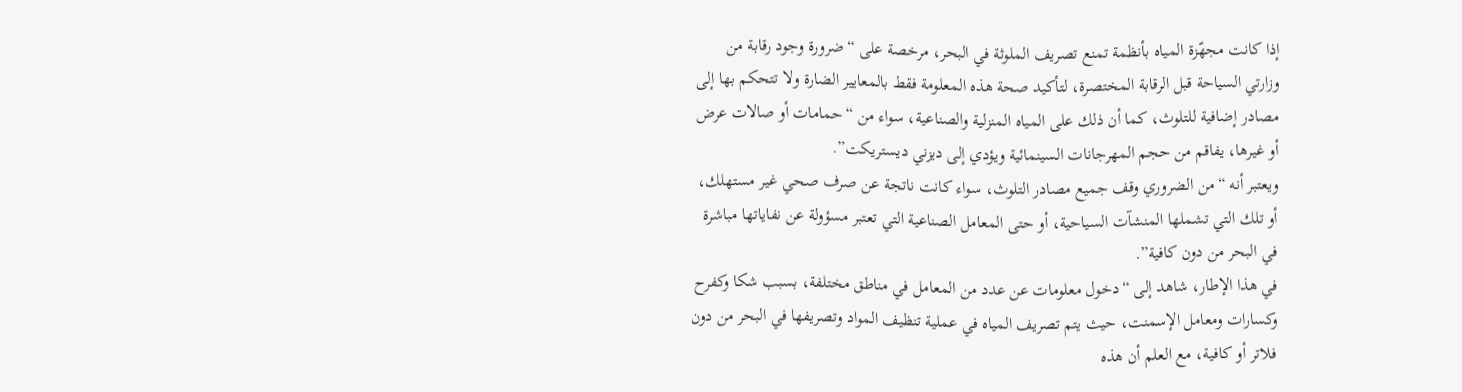إذا كانت مجهّزة المياه بأنظمة تمنع تصريف الملوثة في البحر، مرخصة على “ضرورة وجود رقابة من وزارتي السياحة قبل الرقابة المختصرة، لتأكيد صحة هذه المعلومة فقط بالمعايير الضارة ولا تتحكم بها إلى مصادر إضافية للتلوث، كما أن ذلك على المياه المنزلية والصناعية، سواء من “حمامات أو صالات عرض أو غيرها، يفاقم من حجم المهرجانات السينمائية ويؤدي إلى ديزني ديستريكت”.
ويعتبر أنه “من الضروري وقف جميع مصادر التلوث، سواء كانت ناتجة عن صرف صحي غير مستهلك، أو تلك التي تشملها المنشآت السياحية، أو حتى المعامل الصناعية التي تعتبر مسؤولة عن نفاياتها مباشرة في البحر من دون كافية”.
في هذا الإطار، شاهد إلى “دخول معلومات عن عدد من المعامل في مناطق مختلفة، بسبب شكا وكفرح وكسارات ومعامل الإسمنت، حيث يتم تصريف المياه في عملية تنظيف المواد وتصريفها في البحر من دون فلاتر أو كافية، مع العلم أن هذه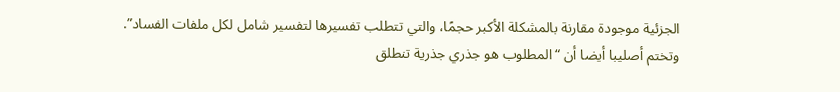الجزئية موجودة مقارنة بالمشكلة الأكبر حجمًا، والتي تتطلب تفسيرها لتفسير شامل لكل ملفات الفساد”.
وتختم أصليبا أيضا أن “المطلوب هو جذري جذرية تنطلق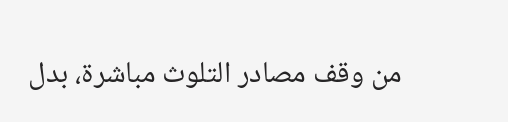من وقف مصادر التلوث مباشرة، بدل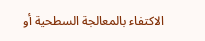الاكتفاء بالمعالجة السطحية أو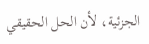الجزئية، لأن الحل الحقيقي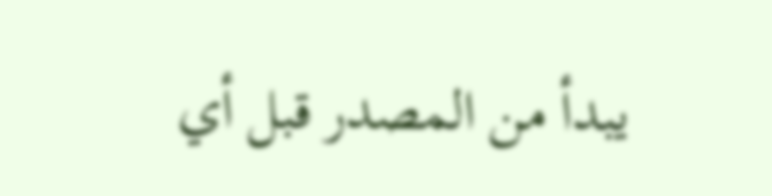يبدأ من المصدر قبل أي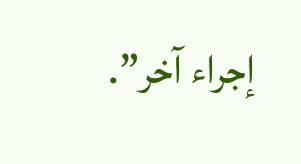إجراء آخر”.